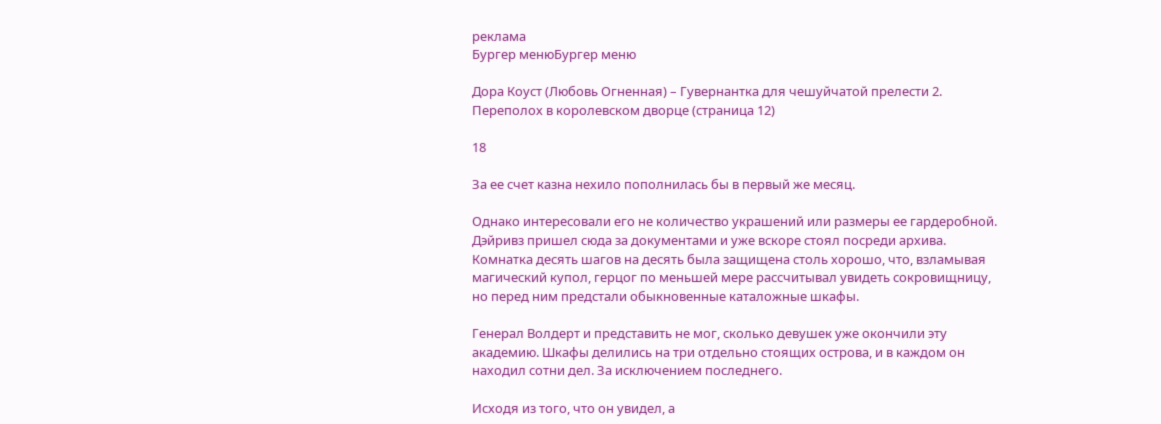реклама
Бургер менюБургер меню

Дора Коуст (Любовь Огненная) – Гувернантка для чешуйчатой прелести 2. Переполох в королевском дворце (страница 12)

18

За ее счет казна нехило пополнилась бы в первый же месяц.

Однако интересовали его не количество украшений или размеры ее гардеробной. Дэйривз пришел сюда за документами и уже вскоре стоял посреди архива. Комнатка десять шагов на десять была защищена столь хорошо, что, взламывая магический купол, герцог по меньшей мере рассчитывал увидеть сокровищницу, но перед ним предстали обыкновенные каталожные шкафы.

Генерал Волдерт и представить не мог, сколько девушек уже окончили эту академию. Шкафы делились на три отдельно стоящих острова, и в каждом он находил сотни дел. За исключением последнего.

Исходя из того, что он увидел, а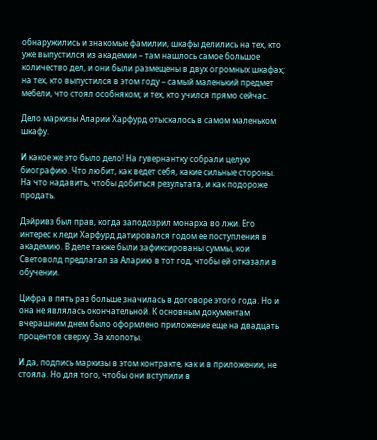обнаружились и знакомые фамилии, шкафы делились на тех, кто уже выпустился из академии – там нашлось самое большое количество дел, и они были размещены в двух огромных шкафах; на тех, кто выпустился в этом году – самый маленький предмет мебели, что стоял особняком; и тех, кто учился прямо сейчас.

Дело маркизы Аларии Харфурд отыскалось в самом маленьком шкафу.

И какое же это было дело! На гувернантку собрали целую биографию. Что любит, как ведет себя, какие сильные стороны. На что надавить, чтобы добиться результата, и как подороже продать.

Дэйривз был прав, когда заподозрил монарха во лжи. Его интерес к леди Харфурд датировался годом ее поступления в академию. В деле также были зафиксированы суммы, кои Световолд предлагал за Аларию в тот год, чтобы ей отказали в обучении.

Цифра в пять раз больше значилась в договоре этого года. Но и она не являлась окончательной. К основным документам вчерашним днем было оформлено приложение еще на двадцать процентов сверху. За хлопоты.

И да, подпись маркизы в этом контракте, как и в приложении, не стояла. Но для того, чтобы они вступили в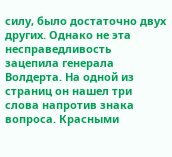силу, было достаточно двух других. Однако не эта несправедливость зацепила генерала Волдерта. На одной из страниц он нашел три слова напротив знака вопроса. Красными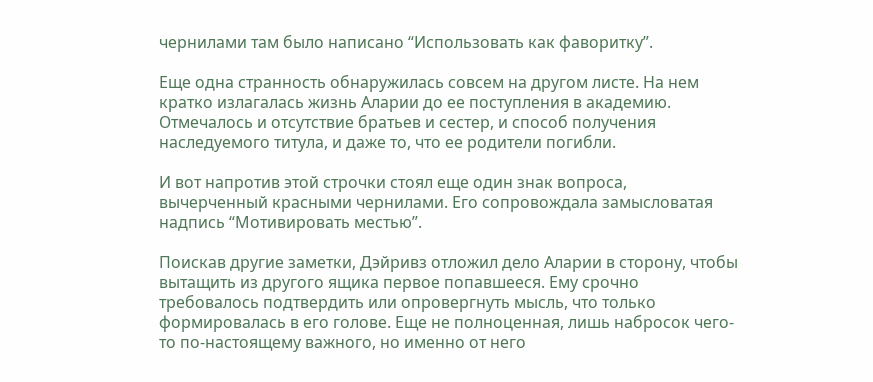чернилами там было написано “Использовать как фаворитку”.

Еще одна странность обнаружилась совсем на другом листе. На нем кратко излагалась жизнь Аларии до ее поступления в академию. Отмечалось и отсутствие братьев и сестер, и способ получения наследуемого титула, и даже то, что ее родители погибли.

И вот напротив этой строчки стоял еще один знак вопроса, вычерченный красными чернилами. Его сопровождала замысловатая надпись “Мотивировать местью”.

Поискав другие заметки, Дэйривз отложил дело Аларии в сторону, чтобы вытащить из другого ящика первое попавшееся. Ему срочно требовалось подтвердить или опровергнуть мысль, что только формировалась в его голове. Еще не полноценная, лишь набросок чего-то по-настоящему важного, но именно от него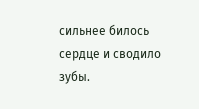сильнее билось сердце и сводило зубы.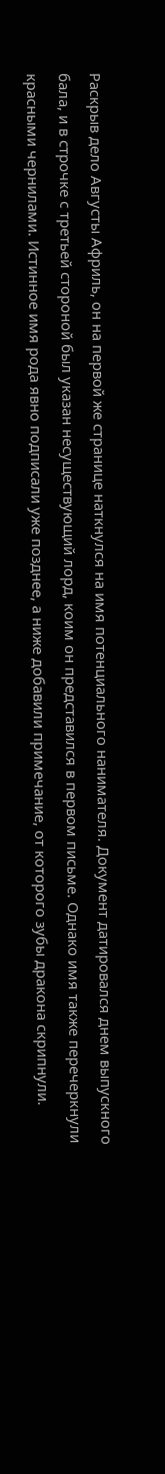Раскрыв дело Августы Африль, он на первой же странице наткнулся на имя потенциального нанимателя. Документ датировался днем выпускного бала, и в строчке с третьей стороной был указан несуществующий лорд, коим он представился в первом письме. Однако имя также перечеркнули красными чернилами. Истинное имя рода явно подписали уже позднее, а ниже добавили примечание, от которого зубы дракона скрипнули.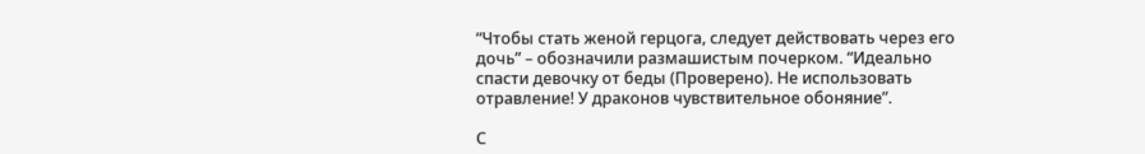“Чтобы стать женой герцога, следует действовать через его дочь” – обозначили размашистым почерком. “Идеально спасти девочку от беды (Проверено). Не использовать отравление! У драконов чувствительное обоняние”.

С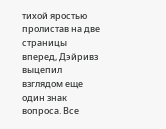тихой яростью пролистав на две страницы вперед, Дэйривз выцепил взглядом еще один знак вопроса. Все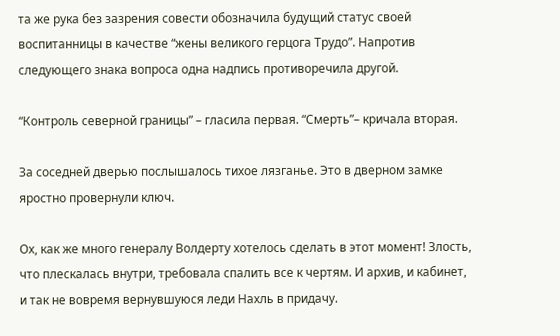та же рука без зазрения совести обозначила будущий статус своей воспитанницы в качестве “жены великого герцога Трудо”. Напротив следующего знака вопроса одна надпись противоречила другой.

“Контроль северной границы” – гласила первая. “Смерть”– кричала вторая.

За соседней дверью послышалось тихое лязганье. Это в дверном замке яростно провернули ключ.

Ох, как же много генералу Волдерту хотелось сделать в этот момент! Злость, что плескалась внутри, требовала спалить все к чертям. И архив, и кабинет, и так не вовремя вернувшуюся леди Нахль в придачу.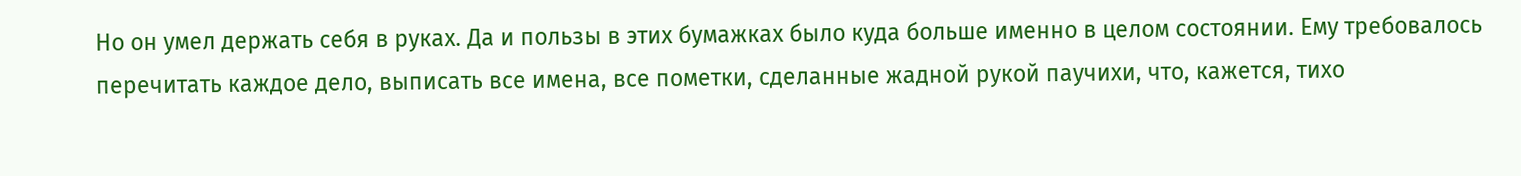Но он умел держать себя в руках. Да и пользы в этих бумажках было куда больше именно в целом состоянии. Ему требовалось перечитать каждое дело, выписать все имена, все пометки, сделанные жадной рукой паучихи, что, кажется, тихо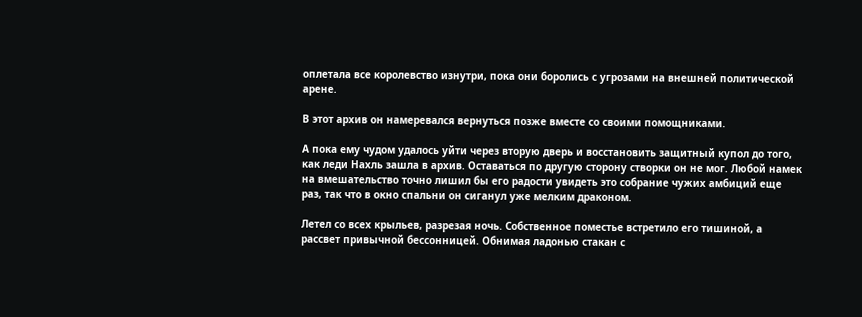оплетала все королевство изнутри, пока они боролись с угрозами на внешней политической арене.

В этот архив он намеревался вернуться позже вместе со своими помощниками.

А пока ему чудом удалось уйти через вторую дверь и восстановить защитный купол до того, как леди Нахль зашла в архив. Оставаться по другую сторону створки он не мог. Любой намек на вмешательство точно лишил бы его радости увидеть это собрание чужих амбиций еще раз, так что в окно спальни он сиганул уже мелким драконом.

Летел со всех крыльев, разрезая ночь. Собственное поместье встретило его тишиной, а рассвет привычной бессонницей. Обнимая ладонью стакан с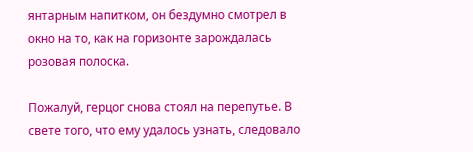янтарным напитком, он бездумно смотрел в окно на то, как на горизонте зарождалась розовая полоска.

Пожалуй, герцог снова стоял на перепутье. В свете того, что ему удалось узнать, следовало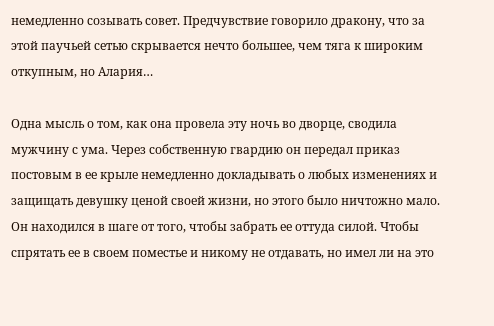немедленно созывать совет. Предчувствие говорило дракону, что за этой паучьей сетью скрывается нечто большее, чем тяга к широким откупным, но Алария…

Одна мысль о том, как она провела эту ночь во дворце, сводила мужчину с ума. Через собственную гвардию он передал приказ постовым в ее крыле немедленно докладывать о любых изменениях и защищать девушку ценой своей жизни, но этого было ничтожно мало. Он находился в шаге от того, чтобы забрать ее оттуда силой. Чтобы спрятать ее в своем поместье и никому не отдавать, но имел ли на это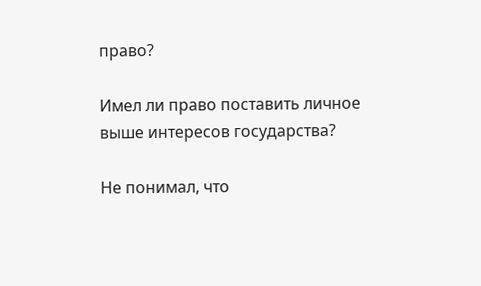право?

Имел ли право поставить личное выше интересов государства?

Не понимал, что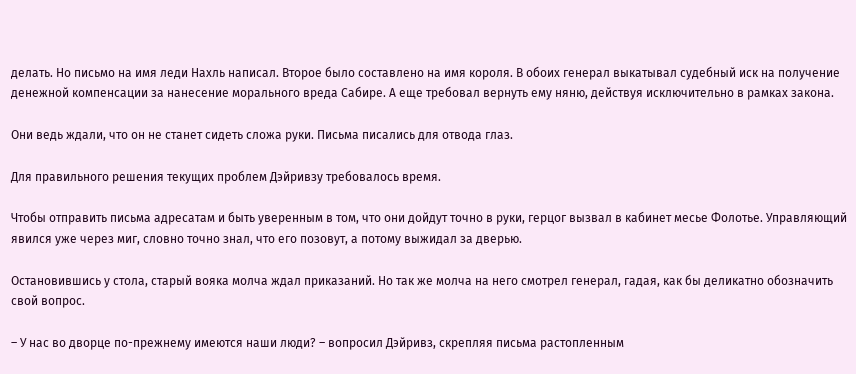делать. Но письмо на имя леди Нахль написал. Второе было составлено на имя короля. В обоих генерал выкатывал судебный иск на получение денежной компенсации за нанесение морального вреда Сабире. А еще требовал вернуть ему няню, действуя исключительно в рамках закона.

Они ведь ждали, что он не станет сидеть сложа руки. Письма писались для отвода глаз.

Для правильного решения текущих проблем Дэйривзу требовалось время.

Чтобы отправить письма адресатам и быть уверенным в том, что они дойдут точно в руки, герцог вызвал в кабинет месье Фолотье. Управляющий явился уже через миг, словно точно знал, что его позовут, а потому выжидал за дверью.

Остановившись у стола, старый вояка молча ждал приказаний. Но так же молча на него смотрел генерал, гадая, как бы деликатно обозначить свой вопрос.

– У нас во дворце по-прежнему имеются наши люди? – вопросил Дэйривз, скрепляя письма растопленным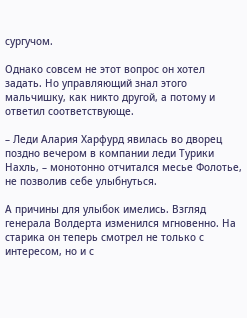сургучом.

Однако совсем не этот вопрос он хотел задать. Но управляющий знал этого мальчишку, как никто другой, а потому и ответил соответствующе.

– Леди Алария Харфурд явилась во дворец поздно вечером в компании леди Турики Нахль, – монотонно отчитался месье Фолотье, не позволив себе улыбнуться.

А причины для улыбок имелись. Взгляд генерала Волдерта изменился мгновенно. На старика он теперь смотрел не только с интересом, но и с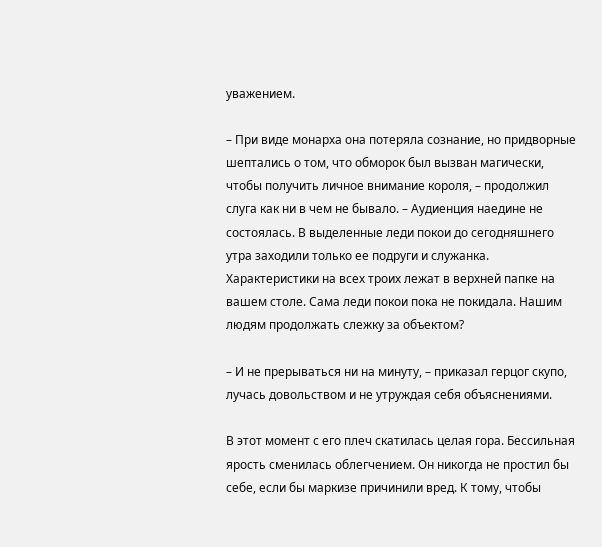уважением.

– При виде монарха она потеряла сознание, но придворные шептались о том, что обморок был вызван магически, чтобы получить личное внимание короля, – продолжил слуга как ни в чем не бывало. – Аудиенция наедине не состоялась. В выделенные леди покои до сегодняшнего утра заходили только ее подруги и служанка. Характеристики на всех троих лежат в верхней папке на вашем столе. Сама леди покои пока не покидала. Нашим людям продолжать слежку за объектом?

– И не прерываться ни на минуту, – приказал герцог скупо, лучась довольством и не утруждая себя объяснениями.

В этот момент с его плеч скатилась целая гора. Бессильная ярость сменилась облегчением. Он никогда не простил бы себе, если бы маркизе причинили вред. К тому, чтобы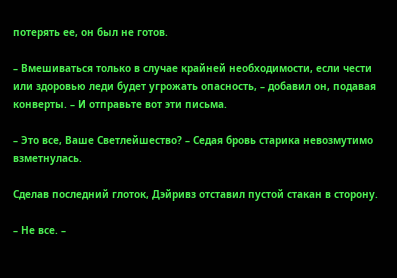потерять ее, он был не готов.

– Вмешиваться только в случае крайней необходимости, если чести или здоровью леди будет угрожать опасность, – добавил он, подавая конверты. – И отправьте вот эти письма.

– Это все, Ваше Светлейшество? – Седая бровь старика невозмутимо взметнулась.

Сделав последний глоток, Дэйривз отставил пустой стакан в сторону.

– Не все. –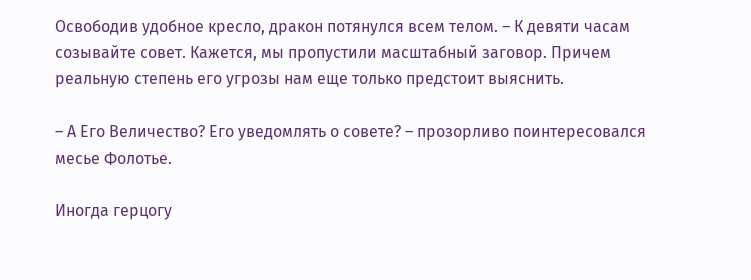Освободив удобное кресло, дракон потянулся всем телом. – К девяти часам созывайте совет. Кажется, мы пропустили масштабный заговор. Причем реальную степень его угрозы нам еще только предстоит выяснить.

– А Его Величество? Его уведомлять о совете? – прозорливо поинтересовался месье Фолотье.

Иногда герцогу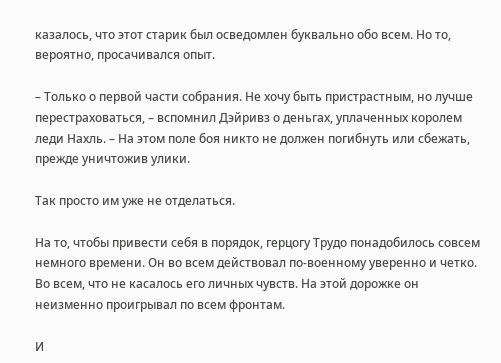казалось, что этот старик был осведомлен буквально обо всем. Но то, вероятно, просачивался опыт.

– Только о первой части собрания. Не хочу быть пристрастным, но лучше перестраховаться, – вспомнил Дэйривз о деньгах, уплаченных королем леди Нахль. – На этом поле боя никто не должен погибнуть или сбежать, прежде уничтожив улики.

Так просто им уже не отделаться.

На то, чтобы привести себя в порядок, герцогу Трудо понадобилось совсем немного времени. Он во всем действовал по-военному уверенно и четко. Во всем, что не касалось его личных чувств. На этой дорожке он неизменно проигрывал по всем фронтам.

И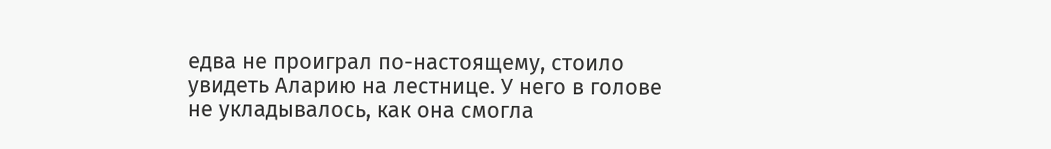едва не проиграл по-настоящему, стоило увидеть Аларию на лестнице. У него в голове не укладывалось, как она смогла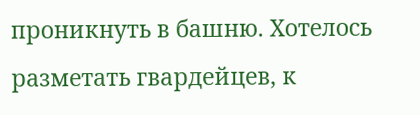проникнуть в башню. Хотелось разметать гвардейцев, к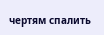чертям спалить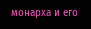монарха и его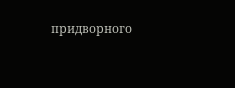придворного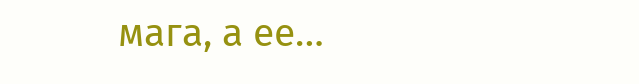мага, а ее…